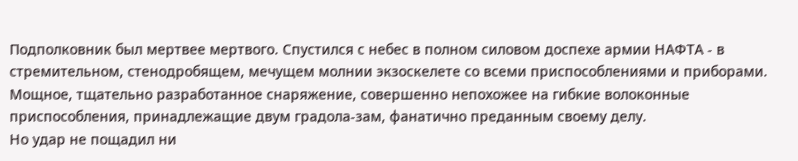Подполковник был мертвее мертвого. Спустился с небес в полном силовом доспехе армии НАФТА - в стремительном, стенодробящем, мечущем молнии экзоскелете со всеми приспособлениями и приборами. Мощное, тщательно разработанное снаряжение, совершенно непохожее на гибкие волоконные приспособления, принадлежащие двум градола-зам, фанатично преданным своему делу.
Но удар не пощадил ни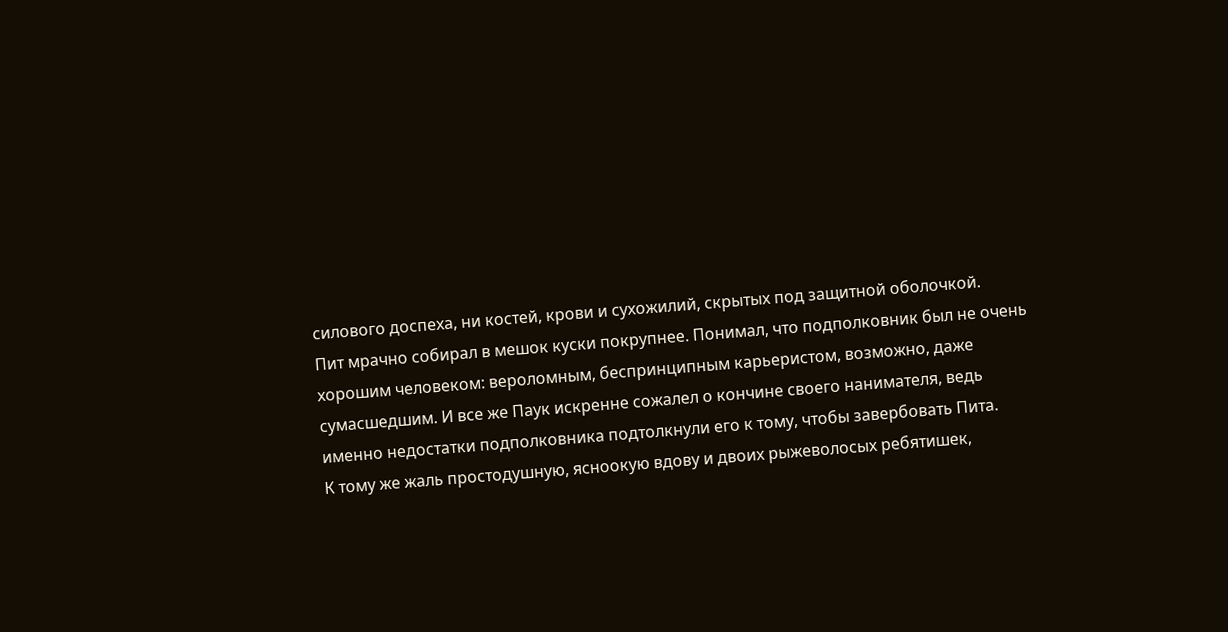силового доспеха, ни костей, крови и сухожилий, скрытых под защитной оболочкой.
Пит мрачно собирал в мешок куски покрупнее. Понимал, что подполковник был не очень хорошим человеком: вероломным, беспринципным карьеристом, возможно, даже сумасшедшим. И все же Паук искренне сожалел о кончине своего нанимателя, ведь именно недостатки подполковника подтолкнули его к тому, чтобы завербовать Пита.
К тому же жаль простодушную, ясноокую вдову и двоих рыжеволосых ребятишек,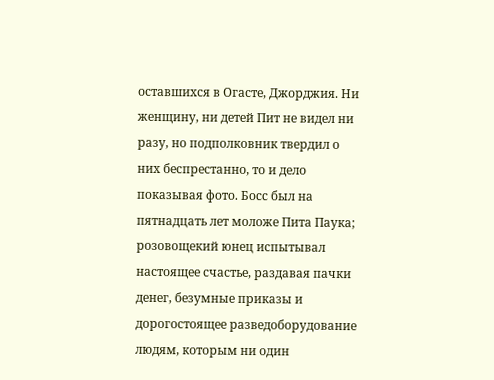оставшихся в Огасте, Джорджия. Ни женщину, ни детей Пит не видел ни разу, но подполковник твердил о них беспрестанно, то и дело показывая фото. Босс был на пятнадцать лет моложе Пита Паука; розовощекий юнец испытывал настоящее счастье, раздавая пачки денег, безумные приказы и дорогостоящее разведоборудование людям, которым ни один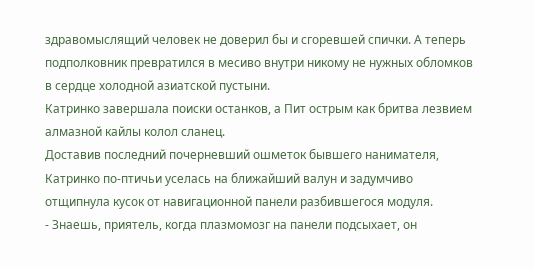здравомыслящий человек не доверил бы и сгоревшей спички. А теперь подполковник превратился в месиво внутри никому не нужных обломков в сердце холодной азиатской пустыни.
Катринко завершала поиски останков, а Пит острым как бритва лезвием алмазной кайлы колол сланец.
Доставив последний почерневший ошметок бывшего нанимателя, Катринко по-птичьи уселась на ближайший валун и задумчиво отщипнула кусок от навигационной панели разбившегося модуля.
- Знаешь, приятель, когда плазмомозг на панели подсыхает, он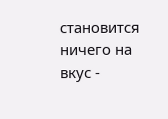становится ничего на вкус -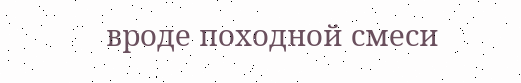вроде походной смеси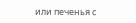или печенья с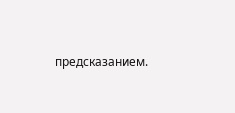предсказанием.